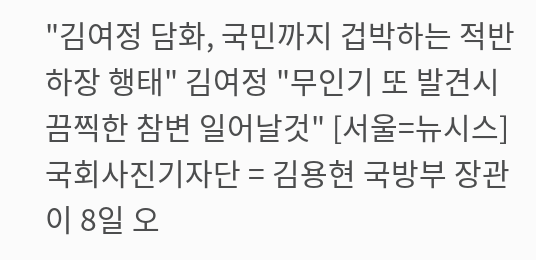"김여정 담화, 국민까지 겁박하는 적반하장 행태" 김여정 "무인기 또 발견시 끔찍한 참변 일어날것" [서울=뉴시스] 국회사진기자단 = 김용현 국방부 장관이 8일 오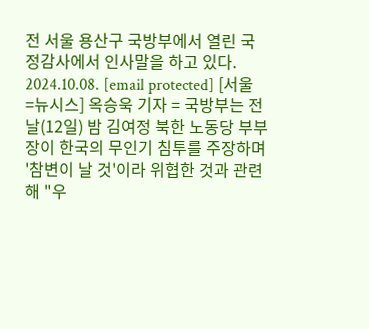전 서울 용산구 국방부에서 열린 국정감사에서 인사말을 하고 있다. 2024.10.08. [email protected] [서울=뉴시스] 옥승욱 기자 = 국방부는 전날(12일) 밤 김여정 북한 노동당 부부장이 한국의 무인기 침투를 주장하며 '참변이 날 것'이라 위협한 것과 관련해 "우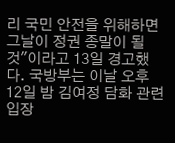리 국민 안전을 위해하면 그날이 정권 종말이 될 것"이라고 13일 경고했다. 국방부는 이날 오후 12일 밤 김여정 담화 관련 입장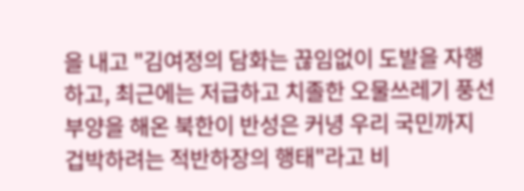을 내고 "김여정의 담화는 끊임없이 도발을 자행하고, 최근에는 저급하고 치졸한 오물쓰레기 풍선 부양을 해온 북한이 반성은 커녕 우리 국민까지 겁박하려는 적반하장의 행태"라고 비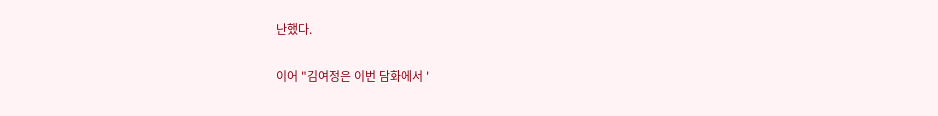난했다.

이어 "김여정은 이번 담화에서 '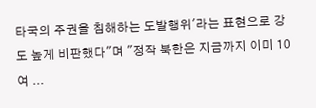타국의 주권을 침해하는 도발행위'라는 표현으로 강도 높게 비판했다"며 "정작 북한은 지금까지 이미 10여 ...